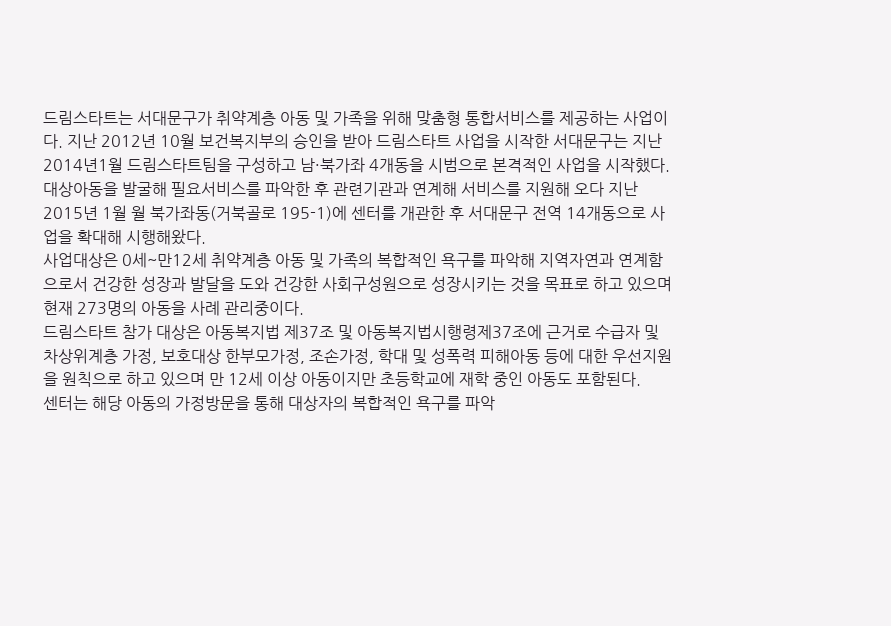드림스타트는 서대문구가 취약계층 아동 및 가족을 위해 맞춤형 통합서비스를 제공하는 사업이다. 지난 2012년 10월 보건복지부의 승인을 받아 드림스타트 사업을 시작한 서대문구는 지난 2014년1월 드림스타트팀을 구성하고 남·북가좌 4개동을 시범으로 본격적인 사업을 시작했다.
대상아동을 발굴해 필요서비스를 파악한 후 관련기관과 연계해 서비스를 지원해 오다 지난 2015년 1월 월 북가좌동(거북골로 195-1)에 센터를 개관한 후 서대문구 전역 14개동으로 사업을 확대해 시행해왔다.
사업대상은 0세~만12세 취약계층 아동 및 가족의 복합적인 욕구를 파악해 지역자연과 연계함으로서 건강한 성장과 발달을 도와 건강한 사회구성원으로 성장시키는 것을 목표로 하고 있으며 현재 273명의 아동을 사례 관리중이다.
드림스타트 참가 대상은 아동복지법 제37조 및 아동복지법시행령제37조에 근거로 수급자 및 차상위계층 가정, 보호대상 한부모가정, 조손가정, 학대 및 성폭력 피해아동 등에 대한 우선지원을 원칙으로 하고 있으며 만 12세 이상 아동이지만 초등학교에 재학 중인 아동도 포함된다.
센터는 해당 아동의 가정방문을 통해 대상자의 복합적인 욕구를 파악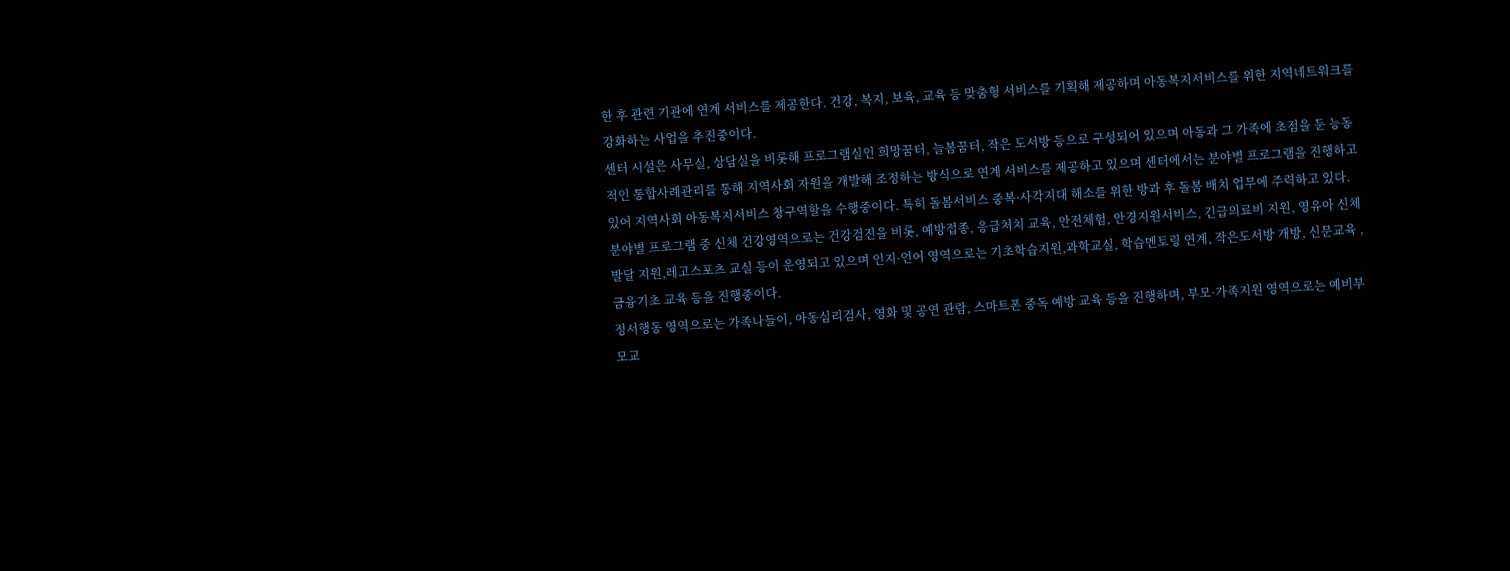한 후 관련 기관에 연계 서비스를 제공한다. 건강, 복지, 보육, 교육 등 맞춤형 서비스를 기획해 제공하며 아동복지서비스를 위한 지역네트워크를 강화하는 사업을 추진중이다.
센터 시설은 사무실, 상담실을 비롯해 프로그램실인 희망꿈터, 늘봄꿈터, 작은 도서방 등으로 구성되어 있으며 아동과 그 가족에 초점을 둔 능동적인 통합사례관리를 통해 지역사회 자원을 개발해 조정하는 방식으로 연계 서비스를 제공하고 있으며 센터에서는 분야별 프로그램을 진행하고 있어 지역사회 아동복지서비스 창구역할을 수행중이다. 특히 돌봄서비스 중복·사각지대 해소를 위한 방과 후 돌봄 배치 업무에 주력하고 있다.
분야별 프로그램 중 신체 건강영역으로는 건강검진을 비롯, 예방접종, 응급처치 교육, 안전체험, 안경지원서비스, 긴급의료비 지원, 영유아 신체발달 지원,레고스포츠 교실 등이 운영되고 있으며 인지·언어 영역으로는 기초학습지원,과학교실, 학습멘토링 연계, 작은도서방 개방, 신문교육 , 금융기초 교육 등을 진행중이다.
정서행동 영역으로는 가족나들이, 아동심리검사, 영화 및 공연 관람, 스마트폰 중독 예방 교육 등을 진행하며, 부모·가족지원 영역으로는 예비부모교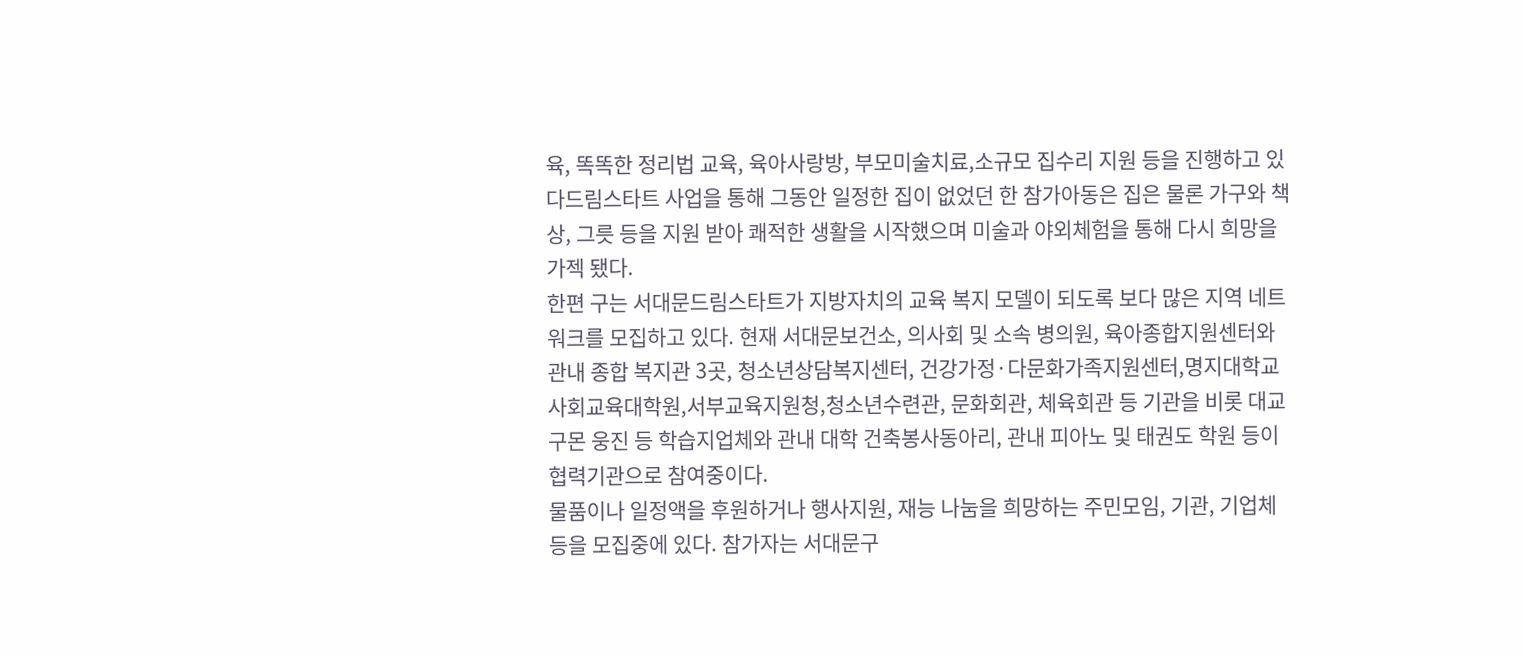육, 똑똑한 정리법 교육, 육아사랑방, 부모미술치료,소규모 집수리 지원 등을 진행하고 있다드림스타트 사업을 통해 그동안 일정한 집이 없었던 한 참가아동은 집은 물론 가구와 책상, 그릇 등을 지원 받아 쾌적한 생활을 시작했으며 미술과 야외체험을 통해 다시 희망을 가젝 됐다.
한편 구는 서대문드림스타트가 지방자치의 교육 복지 모델이 되도록 보다 많은 지역 네트워크를 모집하고 있다. 현재 서대문보건소, 의사회 및 소속 병의원, 육아종합지원센터와 관내 종합 복지관 3곳, 청소년상담복지센터, 건강가정·다문화가족지원센터,명지대학교 사회교육대학원,서부교육지원청,청소년수련관, 문화회관, 체육회관 등 기관을 비롯 대교 구몬 웅진 등 학습지업체와 관내 대학 건축봉사동아리, 관내 피아노 및 태권도 학원 등이 협력기관으로 참여중이다.
물품이나 일정액을 후원하거나 행사지원, 재능 나눔을 희망하는 주민모임, 기관, 기업체 등을 모집중에 있다. 참가자는 서대문구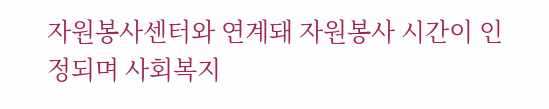자원봉사센터와 연계돼 자원봉사 시간이 인정되며 사회복지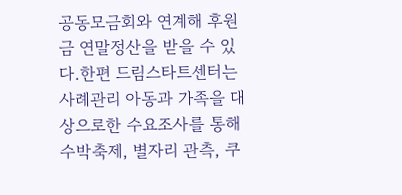공동모금회와 연계해 후원금 연말정산을 받을 수 있다.한편 드림스타트센터는 사례관리 아동과 가족을 대상으로한 수요조사를 통해 수박축제, 별자리 관측, 쿠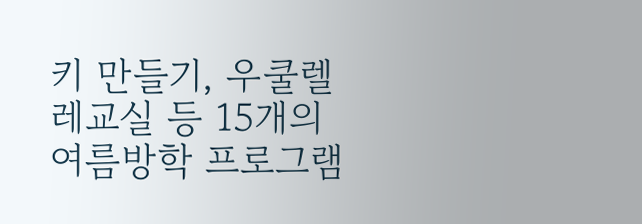키 만들기, 우쿨렐레교실 등 15개의 여름방학 프로그램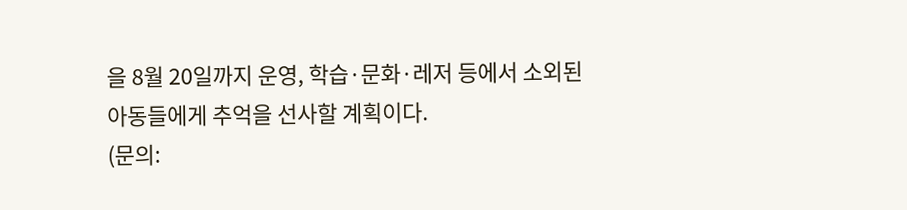을 8월 20일까지 운영, 학습·문화·레저 등에서 소외된 아동들에게 추억을 선사할 계획이다.
(문의: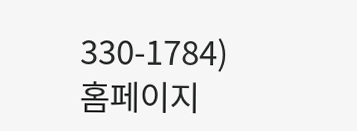330-1784)
홈페이지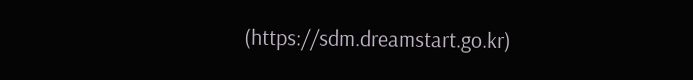(https://sdm.dreamstart.go.kr)